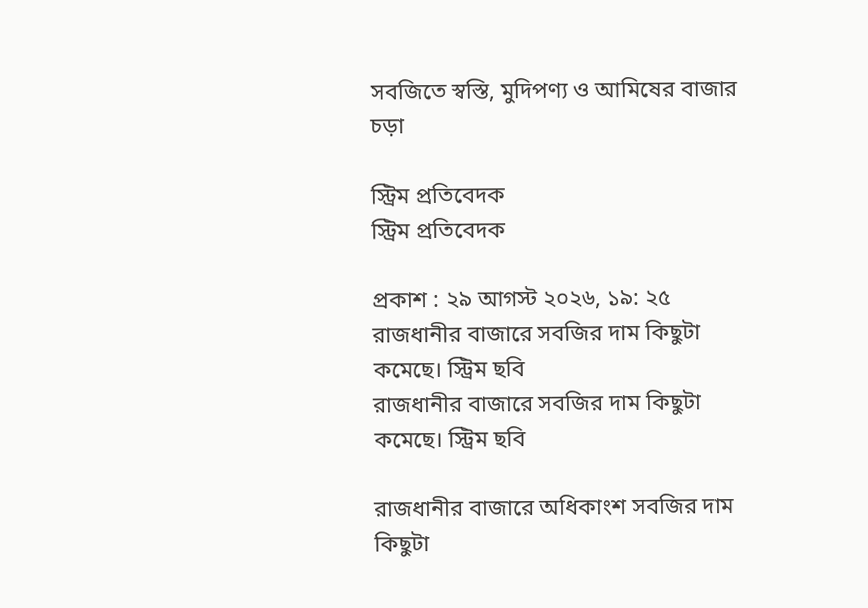সবজিতে স্বস্তি, মুদিপণ্য ও আমিষের বাজার চড়া

স্ট্রিম প্রতিবেদক
স্ট্রিম প্রতিবেদক

প্রকাশ : ২৯ আগস্ট ২০২৬, ১৯: ২৫
রাজধানীর বাজারে সবজির দাম কিছুটা কমেছে। স্ট্রিম ছবি
রাজধানীর বাজারে সবজির দাম কিছুটা কমেছে। স্ট্রিম ছবি

রাজধানীর বাজারে অধিকাংশ সবজির দাম কিছুটা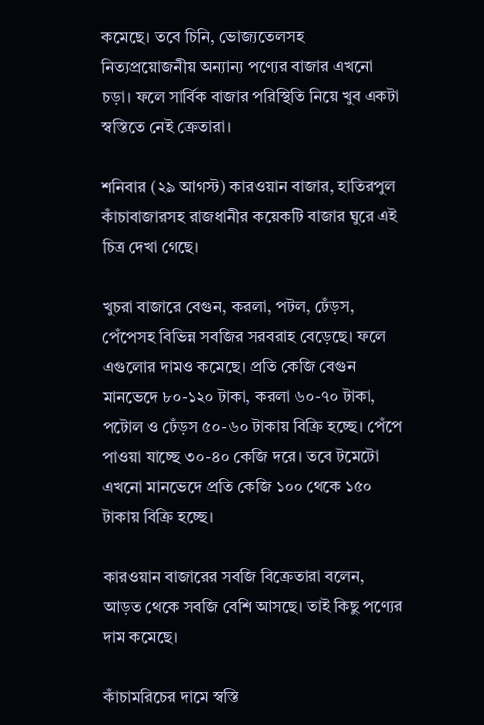কমেছে। তবে চিনি, ভোজ্যতেলসহ নিত্যপ্রয়োজনীয় অন্যান্য পণ্যের বাজার এখনো চড়া। ফলে সার্বিক বাজার পরিস্থিতি নিয়ে খুব একটা স্বস্তিতে নেই ক্রেতারা।

শনিবার (২৯ আগস্ট) কারওয়ান বাজার, হাতিরপুল কাঁচাবাজারসহ রাজধানীর কয়েকটি বাজার ঘুরে এই চিত্র দেখা গেছে।

খুচরা বাজারে বেগুন, করলা, পটল, ঢেঁড়স, পেঁপেসহ বিভিন্ন সবজির সরবরাহ বেড়েছে। ফলে এগুলোর দামও কমেছে। প্রতি কেজি বেগুন মানভেদে ৮০-১২০ টাকা, করলা ৬০-৭০ টাকা, পটোল ও ঢেঁড়স ৫০-৬০ টাকায় বিক্রি হচ্ছে। পেঁপে পাওয়া যাচ্ছে ৩০-৪০ কেজি দরে। তবে টমেটো এখনো মানভেদে প্রতি কেজি ১০০ থেকে ১৫০ টাকায় বিক্রি হচ্ছে।

কারওয়ান বাজারের সবজি বিক্রেতারা বলেন, আড়ত থেকে সবজি বেশি আসছে। তাই কিছু পণ্যের দাম কমেছে।

কাঁচামরিচের দামে স্বস্তি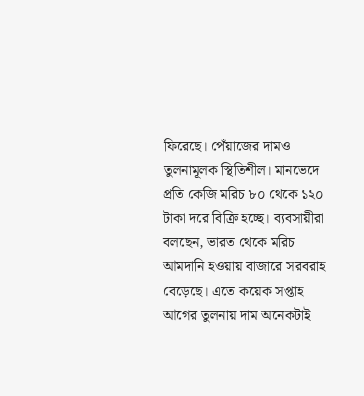ফিরেছে। পেঁয়াজের দামও তুলনামূলক স্থিতিশীল। মানভেদে প্রতি কেজি মরিচ ৮০ থেকে ১২০ টাকা দরে বিক্রি হচ্ছে। ব্যবসায়ীরা বলছেন, ভারত থেকে মরিচ আমদানি হওয়ায় বাজারে সরবরাহ বেড়েছে। এতে কয়েক সপ্তাহ আগের তুলনায় দাম অনেকটাই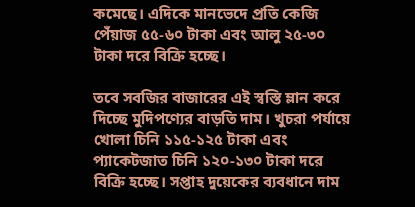কমেছে। এদিকে মানভেদে প্রতি কেজি পেঁয়াজ ৫৫-৬০ টাকা এবং আলু ২৫-৩০ টাকা দরে বিক্রি হচ্ছে।

তবে সবজির বাজারের এই স্বস্তি ম্লান করে দিচ্ছে মুদিপণ্যের বাড়তি দাম। খুচরা পর্যায়ে খোলা চিনি ১১৫-১২৫ টাকা এবং প্যাকেটজাত চিনি ১২০-১৩০ টাকা দরে বিক্রি হচ্ছে। সপ্তাহ দুয়েকের ব্যবধানে দাম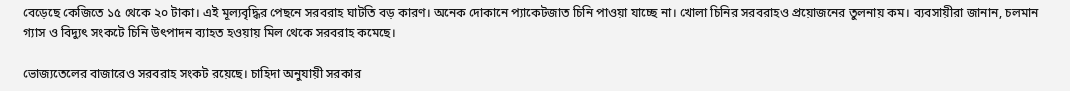বেড়েছে কেজিতে ১৫ থেকে ২০ টাকা। এই মূল্যবৃদ্ধির পেছনে সরবরাহ ঘাটতি বড় কারণ। অনেক দোকানে প্যাকেটজাত চিনি পাওয়া যাচ্ছে না। খোলা চিনির সরবরাহও প্রয়োজনের তুলনায় কম। ব্যবসায়ীরা জানান, চলমান গ্যাস ও বিদ্যুৎ সংকটে চিনি উৎপাদন ব্যাহত হওয়ায় মিল থেকে সরবরাহ কমেছে।

ভোজ্যতেলের বাজারেও সরবরাহ সংকট রয়েছে। চাহিদা অনুযায়ী সরকার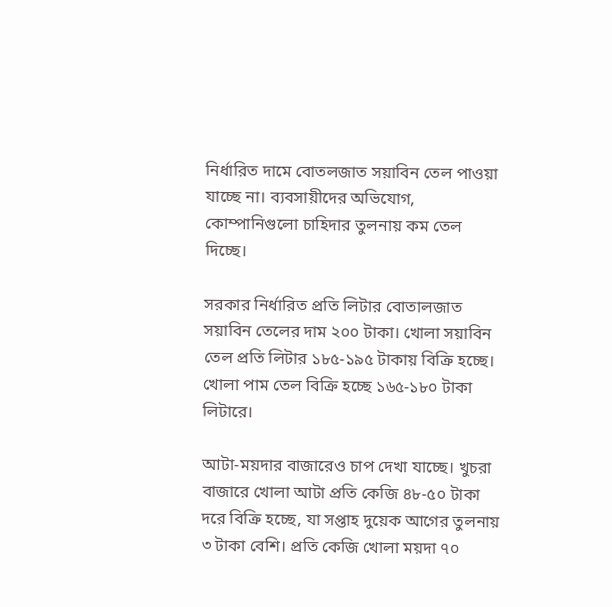নির্ধারিত দামে বোতলজাত সয়াবিন তেল পাওয়া যাচ্ছে না। ব্যবসায়ীদের অভিযোগ, কোম্পানিগুলো চাহিদার তুলনায় কম তেল দিচ্ছে।

সরকার নির্ধারিত প্রতি লিটার বোতালজাত সয়াবিন তেলের দাম ২০০ টাকা। খোলা সয়াবিন তেল প্রতি লিটার ১৮৫-১৯৫ টাকায় বিক্রি হচ্ছে। খোলা পাম তেল বিক্রি হচ্ছে ১৬৫-১৮০ টাকা লিটারে।

আটা-ময়দার বাজারেও চাপ দেখা যাচ্ছে। খুচরা বাজারে খোলা আটা প্রতি কেজি ৪৮-৫০ টাকা দরে বিক্রি হচ্ছে, যা সপ্তাহ দুয়েক আগের তুলনায় ৩ টাকা বেশি। প্রতি কেজি খোলা ময়দা ৭০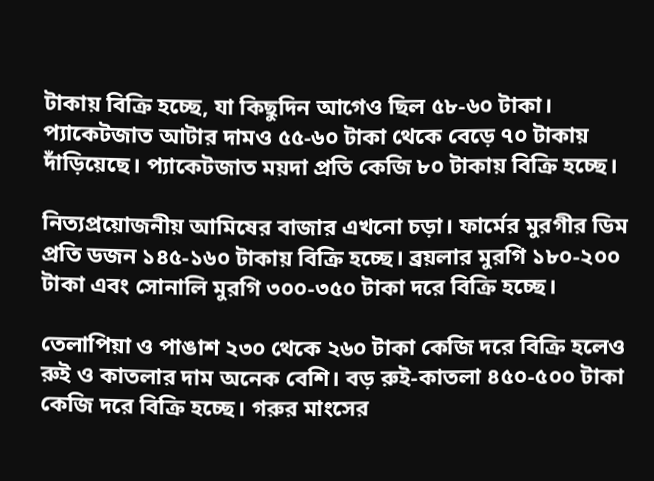টাকায় বিক্রি হচ্ছে, যা কিছুদিন আগেও ছিল ৫৮-৬০ টাকা। প্যাকেটজাত আটার দামও ৫৫-৬০ টাকা থেকে বেড়ে ৭০ টাকায় দাঁড়িয়েছে। প্যাকেটজাত ময়দা প্রতি কেজি ৮০ টাকায় বিক্রি হচ্ছে।

নিত্যপ্রয়োজনীয় আমিষের বাজার এখনো চড়া। ফার্মের মুরগীর ডিম প্রতি ডজন ১৪৫-১৬০ টাকায় বিক্রি হচ্ছে। ব্রয়লার মুরগি ১৮০-২০০ টাকা এবং সোনালি মুরগি ৩০০-৩৫০ টাকা দরে বিক্রি হচ্ছে।

তেলাপিয়া ও পাঙাশ ২৩০ থেকে ২৬০ টাকা কেজি দরে বিক্রি হলেও রুই ও কাতলার দাম অনেক বেশি। বড় রুই-কাতলা ৪৫০-৫০০ টাকা কেজি দরে বিক্রি হচ্ছে। গরুর মাংসের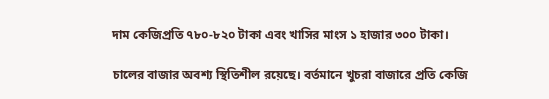দাম কেজিপ্রতি ৭৮০-৮২০ টাকা এবং খাসির মাংস ১ হাজার ৩০০ টাকা।

চালের বাজার অবশ্য স্থিতিশীল রয়েছে। বর্তমানে খুচরা বাজারে প্রতি কেজি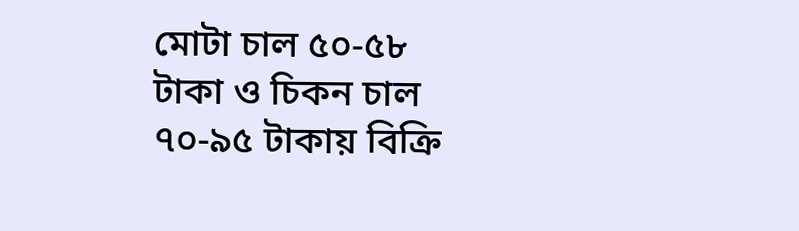মোটা চাল ৫০-৫৮ টাকা ও চিকন চাল ৭০-৯৫ টাকায় বিক্রি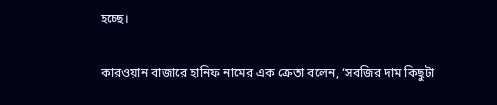হচ্ছে।

কারওয়ান বাজারে হানিফ নামের এক ক্রেতা বলেন, ‘সবজির দাম কিছুটা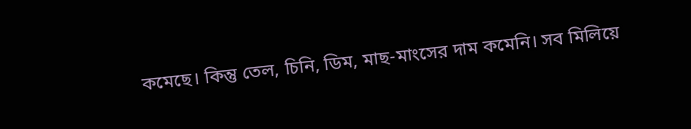কমেছে। কিন্তু তেল, চিনি, ডিম, মাছ-মাংসের দাম কমেনি। সব মিলিয়ে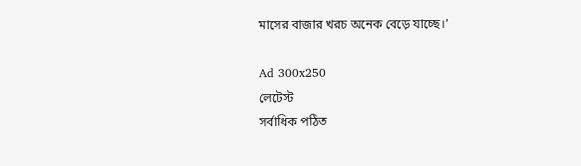মাসের বাজার খরচ অনেক বেড়ে যাচ্ছে।’

Ad 300x250
লেটেস্ট
সর্বাধিক পঠিত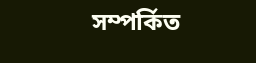সম্পর্কিত